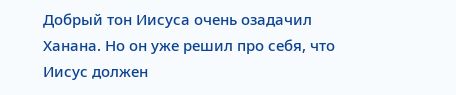Добрый тон Иисуса очень озадачил Ханана. Но он уже решил про себя, что Иисус должен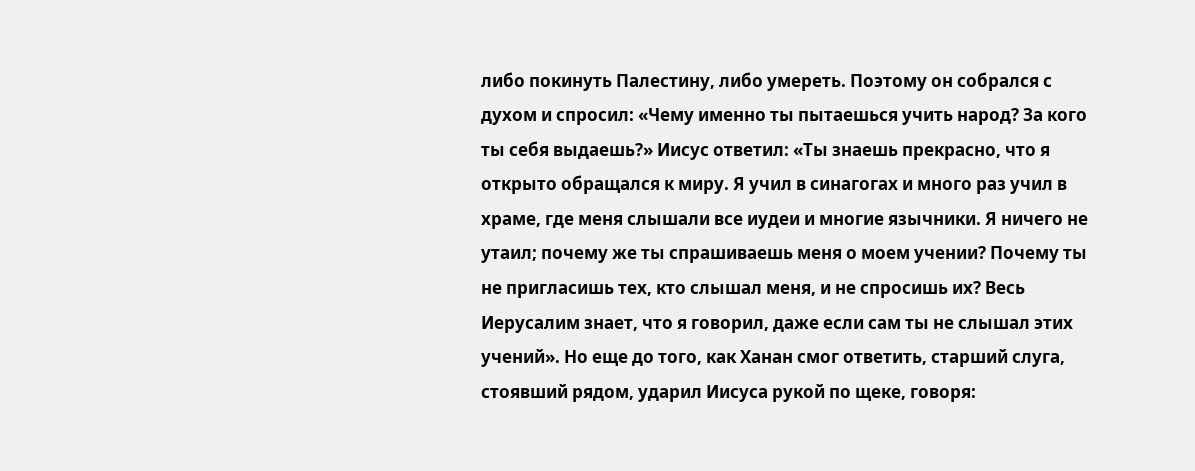либо покинуть Палестину, либо умереть. Поэтому он собрался с духом и спросил: «Чему именно ты пытаешься учить народ? За кого ты себя выдаешь?» Иисус ответил: «Ты знаешь прекрасно, что я открыто обращался к миру. Я учил в синагогах и много раз учил в храме, где меня слышали все иудеи и многие язычники. Я ничего не утаил; почему же ты спрашиваешь меня о моем учении? Почему ты не пригласишь тех, кто слышал меня, и не спросишь их? Весь Иерусалим знает, что я говорил, даже если сам ты не слышал этих учений». Но еще до того, как Ханан смог ответить, старший слуга, стоявший рядом, ударил Иисуса рукой по щеке, говоря: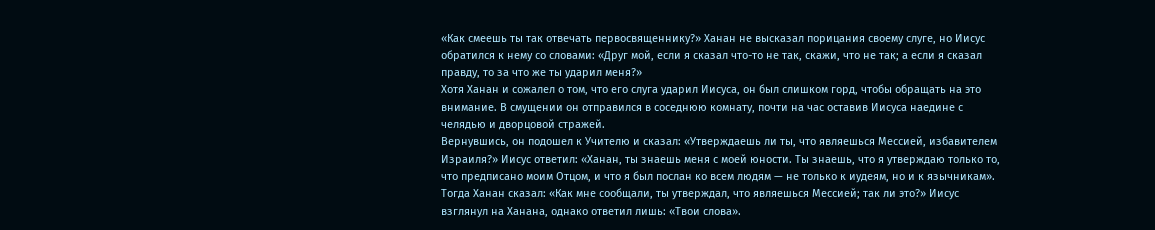«Как смеешь ты так отвечать первосвященнику?» Ханан не высказал порицания своему слуге, но Иисус обратился к нему со словами: «Друг мой, если я сказал что-то не так, скажи, что не так; а если я сказал правду, то за что же ты ударил меня?»
Хотя Ханан и сожалел о том, что его слуга ударил Иисуса, он был слишком горд, чтобы обращать на это внимание. В смущении он отправился в соседнюю комнату, почти на час оставив Иисуса наедине с челядью и дворцовой стражей.
Вернувшись, он подошел к Учителю и сказал: «Утверждаешь ли ты, что являешься Мессией, избавителем Израиля?» Иисус ответил: «Ханан, ты знаешь меня с моей юности. Ты знаешь, что я утверждаю только то, что предписано моим Отцом, и что я был послан ко всем людям — не только к иудеям, но и к язычникам». Тогда Ханан сказал: «Как мне сообщали, ты утверждал, что являешься Мессией; так ли это?» Иисус взглянул на Ханана, однако ответил лишь: «Твои слова».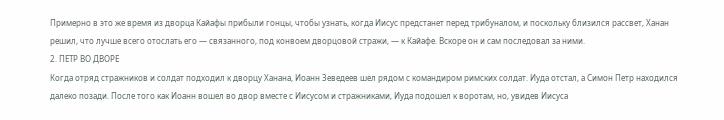Примерно в это же время из дворца Кайафы прибыли гонцы, чтобы узнать, когда Иисус предстанет перед трибуналом, и поскольку близился рассвет, Ханан решил, что лучше всего отослать его — связанного, под конвоем дворцовой стражи, — к Кайафе. Вскоре он и сам последовал за ними.
2. ПЕТР ВО ДВОРЕ
Когда отряд стражников и солдат подходил к дворцу Ханана, Иоанн Зеведеев шел рядом с командиром римских солдат. Иуда отстал, а Симон Петр находился далеко позади. После того как Иоанн вошел во двор вместе с Иисусом и стражниками, Иуда подошел к воротам, но, увидев Иисуса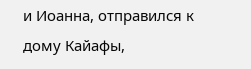и Иоанна, отправился к дому Кайафы,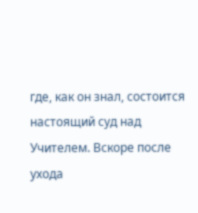где, как он знал, состоится настоящий суд над Учителем. Вскоре после ухода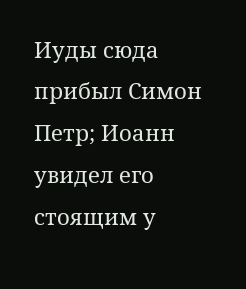Иуды сюда прибыл Симон Петр; Иоанн увидел его стоящим у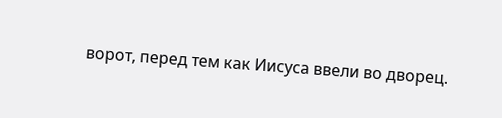ворот, перед тем как Иисуса ввели во дворец.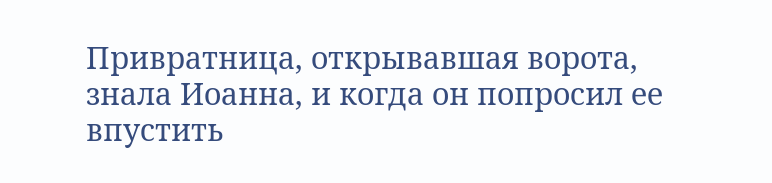Привратница, открывавшая ворота, знала Иоанна, и когда он попросил ее впустить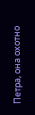Петра, она охотно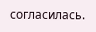согласилась.